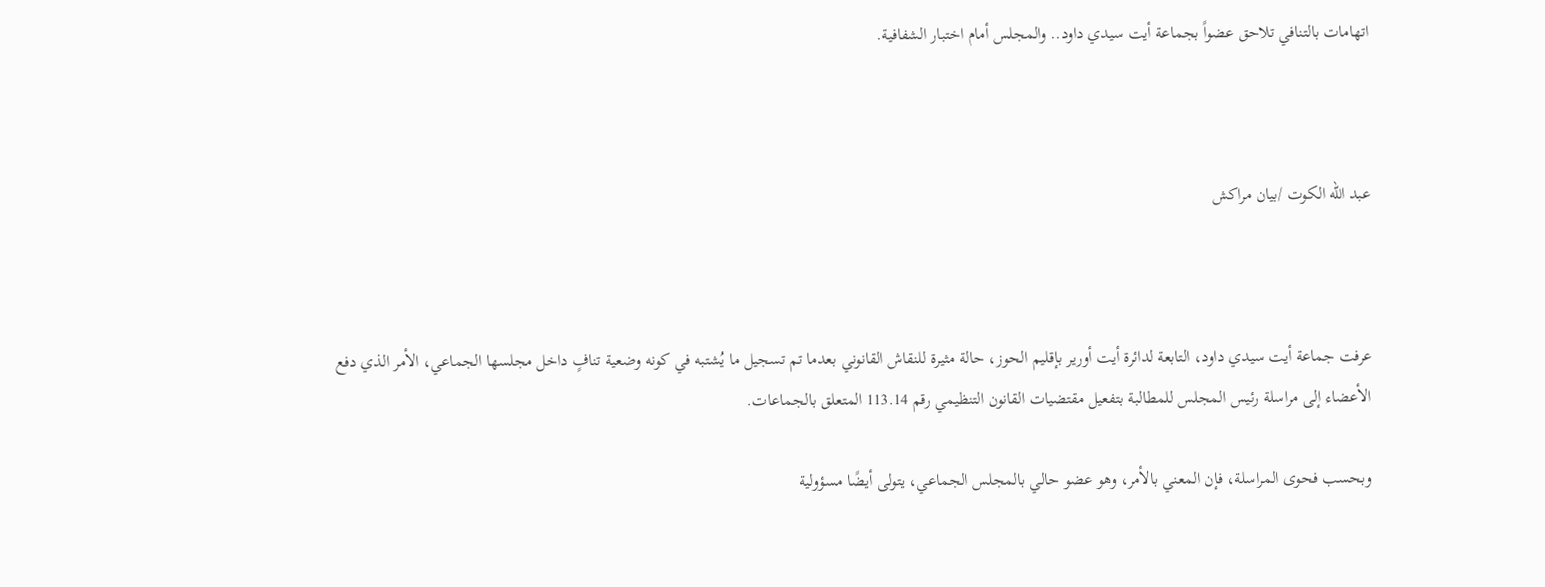اتهامات بالتنافي تلاحق عضواً بجماعة أيت سيدي داود.. والمجلس أمام اختبار الشفافية.



عبد الله الكوت /بيان مراكش



عرفت جماعة أيت سيدي داود، التابعة لدائرة أيت أورير بإقليم الحوز، حالة مثيرة للنقاش القانوني بعدما تم تسجيل ما يُشتبه في كونه وضعية تنافٍ داخل مجلسها الجماعي، الأمر الذي دفع الأعضاء إلى مراسلة رئيس المجلس للمطالبة بتفعيل مقتضيات القانون التنظيمي رقم 113.14 المتعلق بالجماعات.

وبحسب فحوى المراسلة، فإن المعني بالأمر، وهو عضو حالي بالمجلس الجماعي، يتولى أيضًا مسؤولية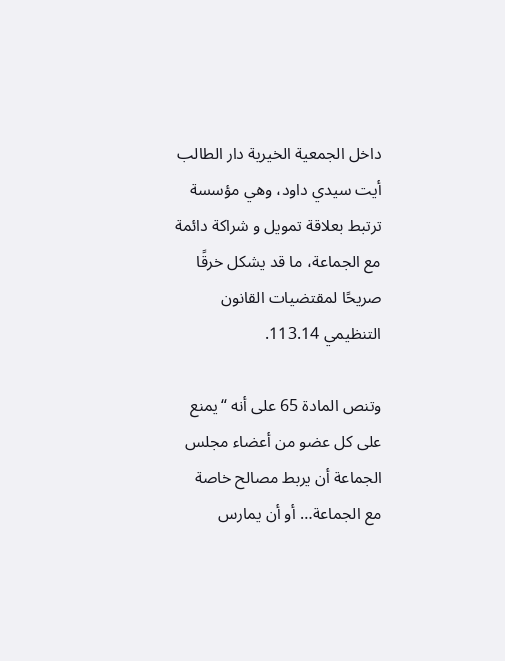داخل الجمعية الخيرية دار الطالب أيت سيدي داود، وهي مؤسسة ترتبط بعلاقة تمويل و شراكة دائمة مع الجماعة، ما قد يشكل خرقًا صريحًا لمقتضيات القانون التنظيمي 113.14.

وتنص المادة 65 على أنه “يمنع على كل عضو من أعضاء مجلس الجماعة أن يربط مصالح خاصة مع الجماعة… أو أن يمارس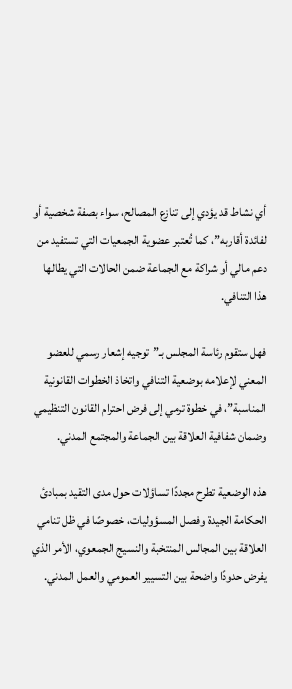أي نشاط قد يؤدي إلى تنازع المصالح، سواء بصفة شخصية أو لفائدة أقاربه”، كما تُعتبر عضوية الجمعيات التي تستفيد من دعم مالي أو شراكة مع الجماعة ضمن الحالات التي يطالها هذا التنافي.

فهل ستقوم رئاسة المجلس بـ”توجيه إشعار رسمي للعضو المعني لإعلامه بوضعية التنافي واتخاذ الخطوات القانونية المناسبة”، في خطوة ترمي إلى فرض احترام القانون التنظيمي وضمان شفافية العلاقة بين الجماعة والمجتمع المدني.

هذه الوضعية تطرح مجددًا تساؤلات حول مدى التقيد بمبادئ الحكامة الجيدة وفصل المسؤوليات، خصوصًا في ظل تنامي العلاقة بين المجالس المنتخبة والنسيج الجمعوي، الأمر الذي يفرض حدودًا واضحة بين التسيير العمومي والعمل المدني.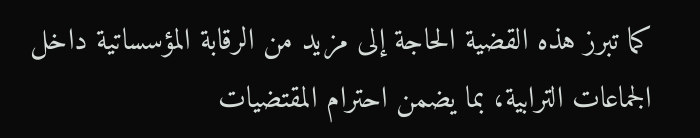كما تبرز هذه القضية الحاجة إلى مزيد من الرقابة المؤسساتية داخل الجماعات الترابية، بما يضمن احترام المقتضيات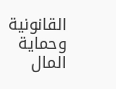القانونية وحماية المال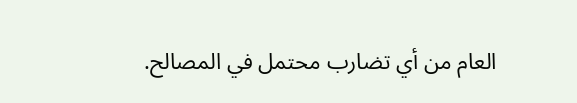العام من أي تضارب محتمل في المصالح.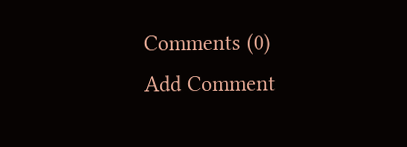Comments (0)
Add Comment